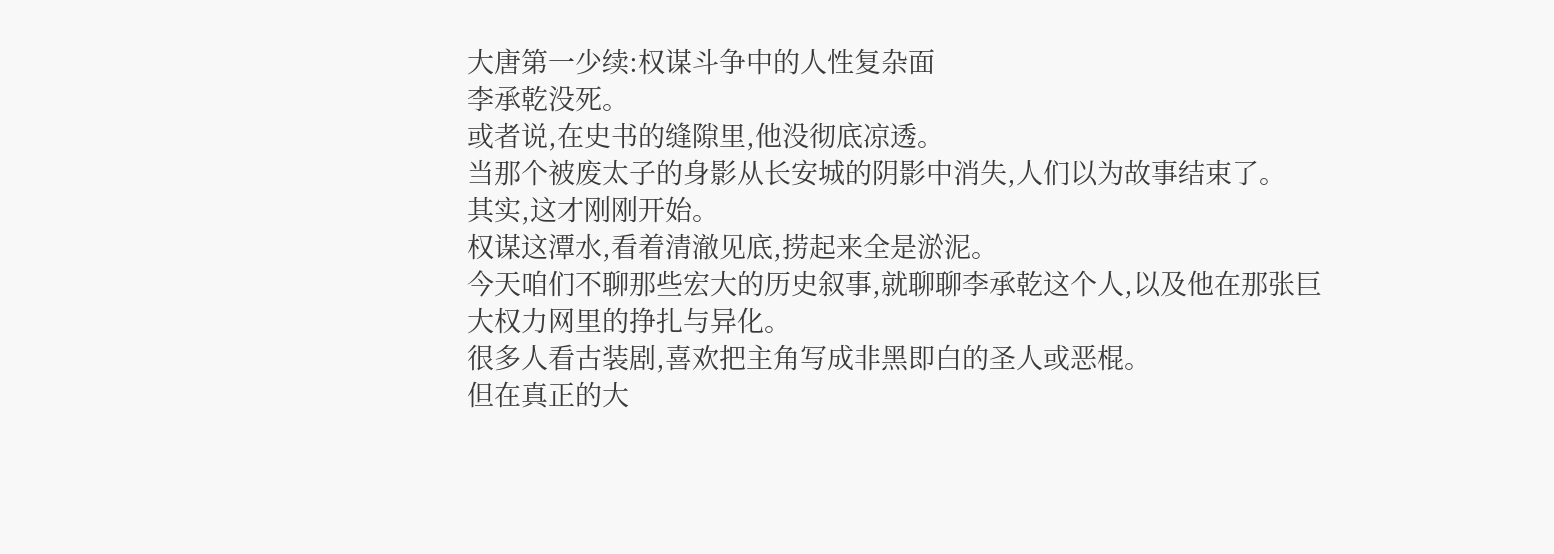大唐第一少续:权谋斗争中的人性复杂面
李承乾没死。
或者说,在史书的缝隙里,他没彻底凉透。
当那个被废太子的身影从长安城的阴影中消失,人们以为故事结束了。
其实,这才刚刚开始。
权谋这潭水,看着清澈见底,捞起来全是淤泥。
今天咱们不聊那些宏大的历史叙事,就聊聊李承乾这个人,以及他在那张巨大权力网里的挣扎与异化。
很多人看古装剧,喜欢把主角写成非黑即白的圣人或恶棍。
但在真正的大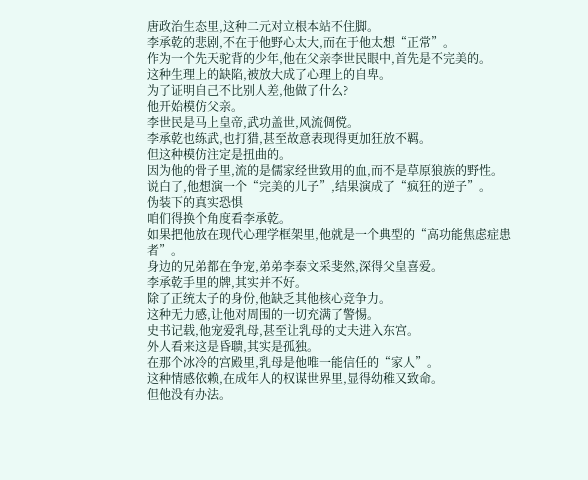唐政治生态里,这种二元对立根本站不住脚。
李承乾的悲剧,不在于他野心太大,而在于他太想“正常”。
作为一个先天驼背的少年,他在父亲李世民眼中,首先是不完美的。
这种生理上的缺陷,被放大成了心理上的自卑。
为了证明自己不比别人差,他做了什么?
他开始模仿父亲。
李世民是马上皇帝,武功盖世,风流倜傥。
李承乾也练武,也打猎,甚至故意表现得更加狂放不羁。
但这种模仿注定是扭曲的。
因为他的骨子里,流的是儒家经世致用的血,而不是草原狼族的野性。
说白了,他想演一个“完美的儿子”,结果演成了“疯狂的逆子”。
伪装下的真实恐惧
咱们得换个角度看李承乾。
如果把他放在现代心理学框架里,他就是一个典型的“高功能焦虑症患者”。
身边的兄弟都在争宠,弟弟李泰文采斐然,深得父皇喜爱。
李承乾手里的牌,其实并不好。
除了正统太子的身份,他缺乏其他核心竞争力。
这种无力感,让他对周围的一切充满了警惕。
史书记载,他宠爱乳母,甚至让乳母的丈夫进入东宫。
外人看来这是昏聩,其实是孤独。
在那个冰冷的宫殿里,乳母是他唯一能信任的“家人”。
这种情感依赖,在成年人的权谋世界里,显得幼稚又致命。
但他没有办法。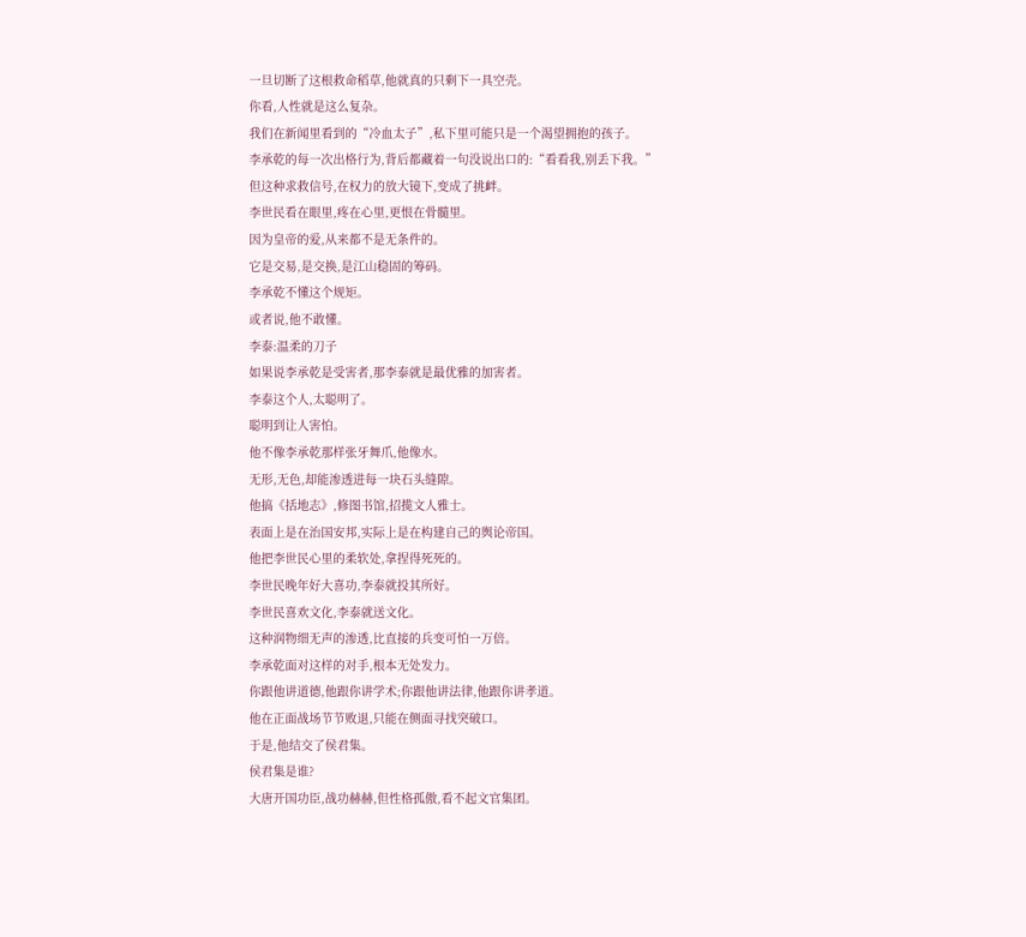一旦切断了这根救命稻草,他就真的只剩下一具空壳。
你看,人性就是这么复杂。
我们在新闻里看到的“冷血太子”,私下里可能只是一个渴望拥抱的孩子。
李承乾的每一次出格行为,背后都藏着一句没说出口的:“看看我,别丢下我。”
但这种求救信号,在权力的放大镜下,变成了挑衅。
李世民看在眼里,疼在心里,更恨在骨髓里。
因为皇帝的爱,从来都不是无条件的。
它是交易,是交换,是江山稳固的筹码。
李承乾不懂这个规矩。
或者说,他不敢懂。
李泰:温柔的刀子
如果说李承乾是受害者,那李泰就是最优雅的加害者。
李泰这个人,太聪明了。
聪明到让人害怕。
他不像李承乾那样张牙舞爪,他像水。
无形,无色,却能渗透进每一块石头缝隙。
他搞《括地志》,修图书馆,招揽文人雅士。
表面上是在治国安邦,实际上是在构建自己的舆论帝国。
他把李世民心里的柔软处,拿捏得死死的。
李世民晚年好大喜功,李泰就投其所好。
李世民喜欢文化,李泰就送文化。
这种润物细无声的渗透,比直接的兵变可怕一万倍。
李承乾面对这样的对手,根本无处发力。
你跟他讲道德,他跟你讲学术;你跟他讲法律,他跟你讲孝道。
他在正面战场节节败退,只能在侧面寻找突破口。
于是,他结交了侯君集。
侯君集是谁?
大唐开国功臣,战功赫赫,但性格孤傲,看不起文官集团。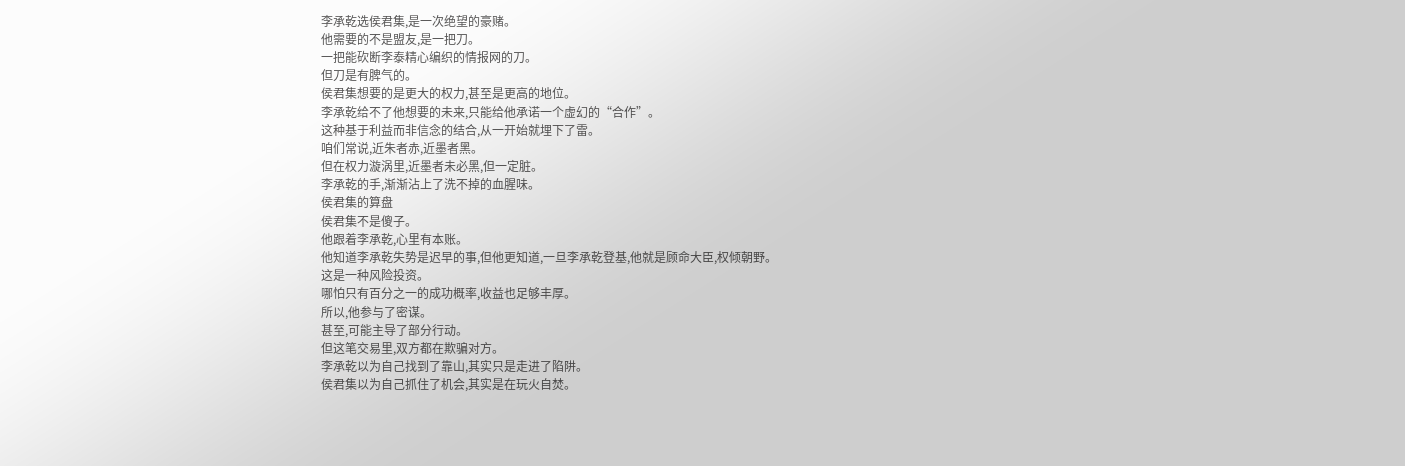李承乾选侯君集,是一次绝望的豪赌。
他需要的不是盟友,是一把刀。
一把能砍断李泰精心编织的情报网的刀。
但刀是有脾气的。
侯君集想要的是更大的权力,甚至是更高的地位。
李承乾给不了他想要的未来,只能给他承诺一个虚幻的“合作”。
这种基于利益而非信念的结合,从一开始就埋下了雷。
咱们常说,近朱者赤,近墨者黑。
但在权力漩涡里,近墨者未必黑,但一定脏。
李承乾的手,渐渐沾上了洗不掉的血腥味。
侯君集的算盘
侯君集不是傻子。
他跟着李承乾,心里有本账。
他知道李承乾失势是迟早的事,但他更知道,一旦李承乾登基,他就是顾命大臣,权倾朝野。
这是一种风险投资。
哪怕只有百分之一的成功概率,收益也足够丰厚。
所以,他参与了密谋。
甚至,可能主导了部分行动。
但这笔交易里,双方都在欺骗对方。
李承乾以为自己找到了靠山,其实只是走进了陷阱。
侯君集以为自己抓住了机会,其实是在玩火自焚。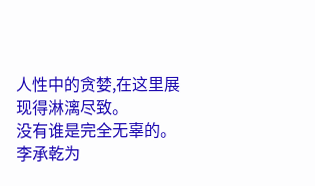人性中的贪婪,在这里展现得淋漓尽致。
没有谁是完全无辜的。
李承乾为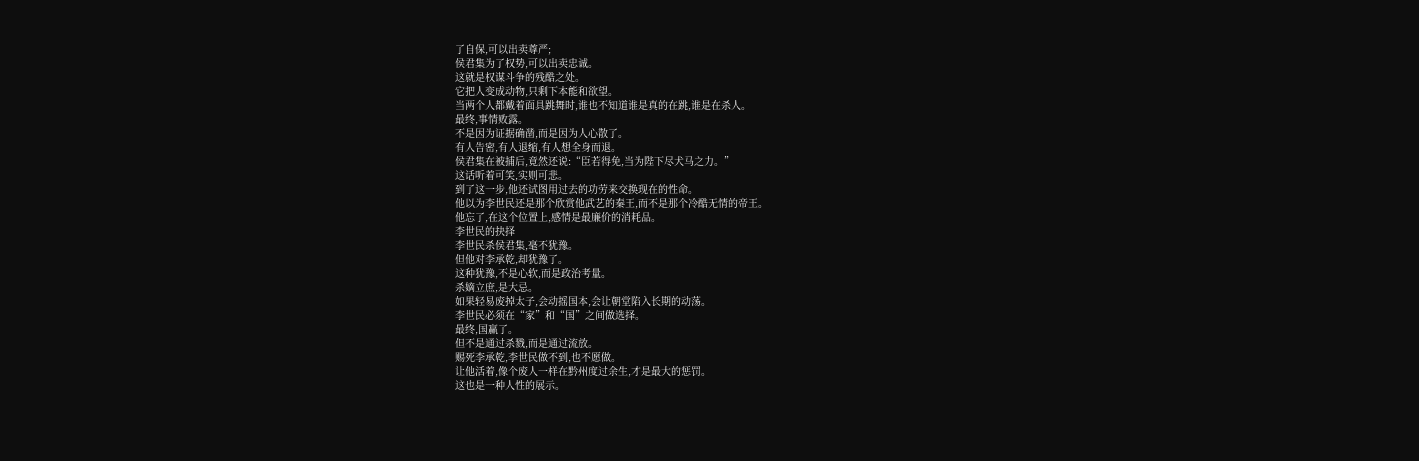了自保,可以出卖尊严;
侯君集为了权势,可以出卖忠诚。
这就是权谋斗争的残酷之处。
它把人变成动物,只剩下本能和欲望。
当两个人都戴着面具跳舞时,谁也不知道谁是真的在跳,谁是在杀人。
最终,事情败露。
不是因为证据确凿,而是因为人心散了。
有人告密,有人退缩,有人想全身而退。
侯君集在被捕后,竟然还说:“臣若得免,当为陛下尽犬马之力。”
这话听着可笑,实则可悲。
到了这一步,他还试图用过去的功劳来交换现在的性命。
他以为李世民还是那个欣赏他武艺的秦王,而不是那个冷酷无情的帝王。
他忘了,在这个位置上,感情是最廉价的消耗品。
李世民的抉择
李世民杀侯君集,毫不犹豫。
但他对李承乾,却犹豫了。
这种犹豫,不是心软,而是政治考量。
杀嫡立庶,是大忌。
如果轻易废掉太子,会动摇国本,会让朝堂陷入长期的动荡。
李世民必须在“家”和“国”之间做选择。
最终,国赢了。
但不是通过杀戮,而是通过流放。
赐死李承乾,李世民做不到,也不愿做。
让他活着,像个废人一样在黔州度过余生,才是最大的惩罚。
这也是一种人性的展示。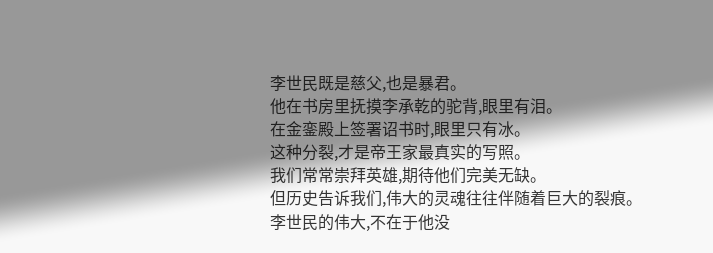李世民既是慈父,也是暴君。
他在书房里抚摸李承乾的驼背,眼里有泪。
在金銮殿上签署诏书时,眼里只有冰。
这种分裂,才是帝王家最真实的写照。
我们常常崇拜英雄,期待他们完美无缺。
但历史告诉我们,伟大的灵魂往往伴随着巨大的裂痕。
李世民的伟大,不在于他没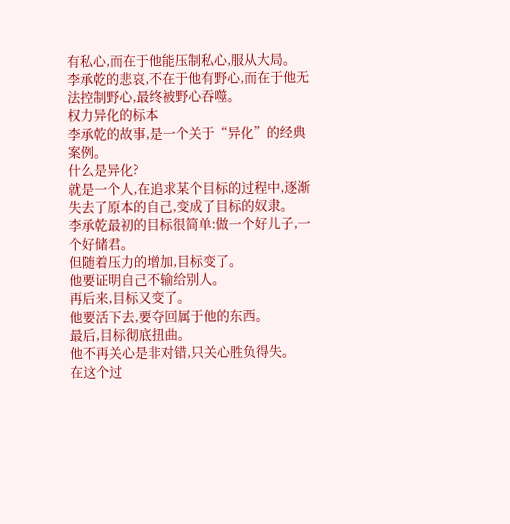有私心,而在于他能压制私心,服从大局。
李承乾的悲哀,不在于他有野心,而在于他无法控制野心,最终被野心吞噬。
权力异化的标本
李承乾的故事,是一个关于“异化”的经典案例。
什么是异化?
就是一个人,在追求某个目标的过程中,逐渐失去了原本的自己,变成了目标的奴隶。
李承乾最初的目标很简单:做一个好儿子,一个好储君。
但随着压力的增加,目标变了。
他要证明自己不输给别人。
再后来,目标又变了。
他要活下去,要夺回属于他的东西。
最后,目标彻底扭曲。
他不再关心是非对错,只关心胜负得失。
在这个过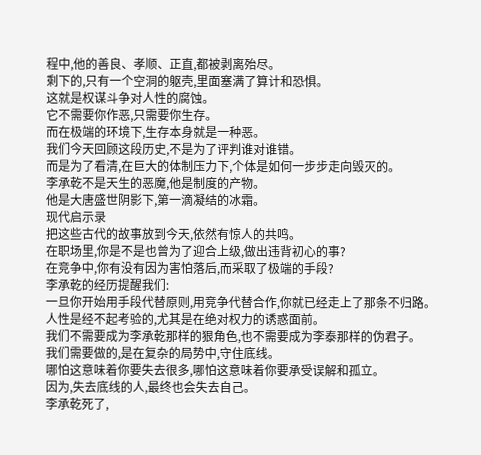程中,他的善良、孝顺、正直,都被剥离殆尽。
剩下的,只有一个空洞的躯壳,里面塞满了算计和恐惧。
这就是权谋斗争对人性的腐蚀。
它不需要你作恶,只需要你生存。
而在极端的环境下,生存本身就是一种恶。
我们今天回顾这段历史,不是为了评判谁对谁错。
而是为了看清,在巨大的体制压力下,个体是如何一步步走向毁灭的。
李承乾不是天生的恶魔,他是制度的产物。
他是大唐盛世阴影下,第一滴凝结的冰霜。
现代启示录
把这些古代的故事放到今天,依然有惊人的共鸣。
在职场里,你是不是也曾为了迎合上级,做出违背初心的事?
在竞争中,你有没有因为害怕落后,而采取了极端的手段?
李承乾的经历提醒我们:
一旦你开始用手段代替原则,用竞争代替合作,你就已经走上了那条不归路。
人性是经不起考验的,尤其是在绝对权力的诱惑面前。
我们不需要成为李承乾那样的狠角色,也不需要成为李泰那样的伪君子。
我们需要做的,是在复杂的局势中,守住底线。
哪怕这意味着你要失去很多,哪怕这意味着你要承受误解和孤立。
因为,失去底线的人,最终也会失去自己。
李承乾死了,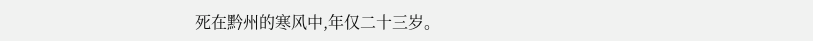死在黔州的寒风中,年仅二十三岁。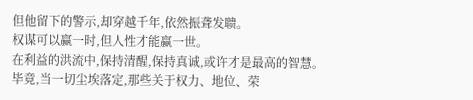但他留下的警示,却穿越千年,依然振聋发聩。
权谋可以赢一时,但人性才能赢一世。
在利益的洪流中,保持清醒,保持真诚,或许才是最高的智慧。
毕竟,当一切尘埃落定,那些关于权力、地位、荣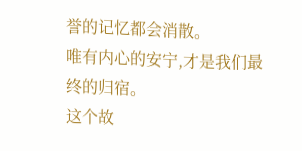誉的记忆都会消散。
唯有内心的安宁,才是我们最终的归宿。
这个故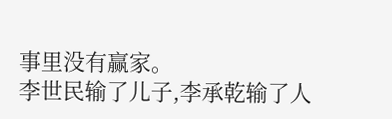事里没有赢家。
李世民输了儿子,李承乾输了人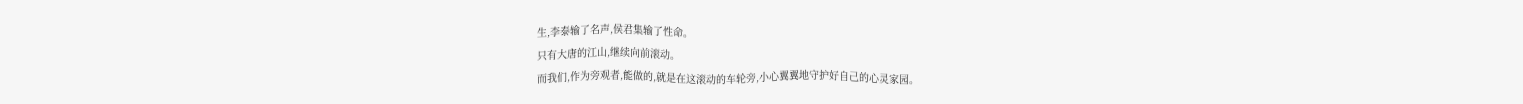生,李泰输了名声,侯君集输了性命。
只有大唐的江山,继续向前滚动。
而我们,作为旁观者,能做的,就是在这滚动的车轮旁,小心翼翼地守护好自己的心灵家园。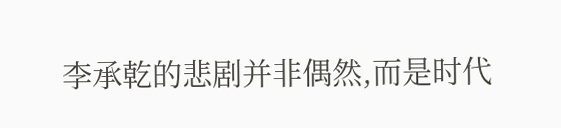李承乾的悲剧并非偶然,而是时代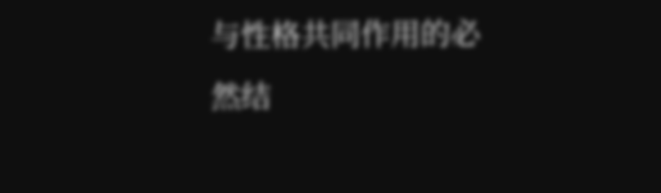与性格共同作用的必然结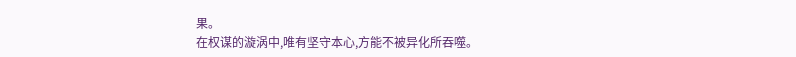果。
在权谋的漩涡中,唯有坚守本心,方能不被异化所吞噬。